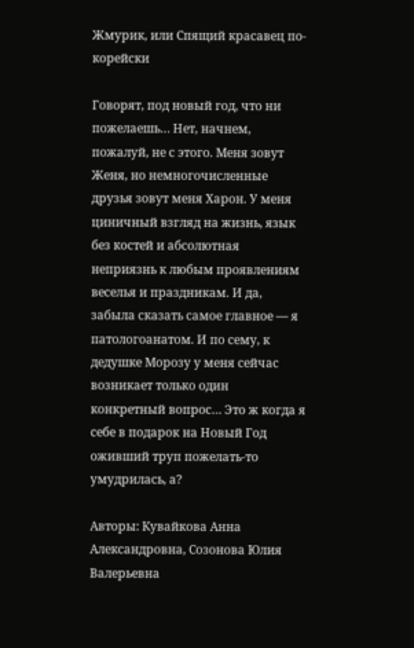Жмурик, или Спящий красавец по-корейски

Говорят, под новый год, что ни пожелаешь… Нет, начнем, пожалуй, не с этого. Меня зовут Женя, но немногочисленные друзья зовут меня Харон. У меня циничный взгляд на жизнь, язык без костей и абсолютная неприязнь к любым проявлениям веселья и праздникам. И да, забыла сказать самое главное — я патологоанатом. И по сему, к дедушке Морозу у меня сейчас возникает только один конкретный вопрос… Это ж когда я себе в подарок на Новый Год оживший труп пожелать-то умудрилась, а?

Авторы: Кувайкова Анна Александровна, Созонова Юлия Валерьевна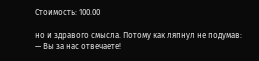Стоимость: 100.00

но и здравого смысла. Потому как ляпнул не подумав:
— Вы за нас отвечаете!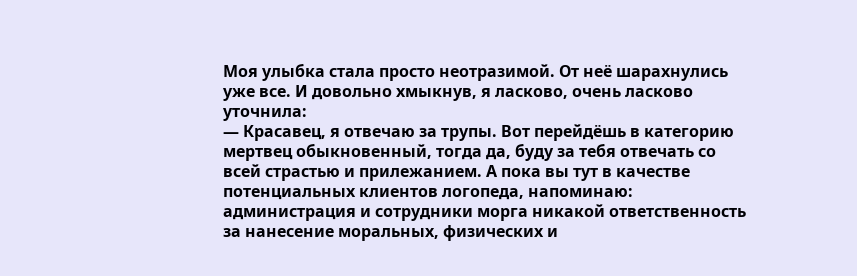Моя улыбка стала просто неотразимой. От неё шарахнулись уже все. И довольно хмыкнув, я ласково, очень ласково уточнила:
— Красавец, я отвечаю за трупы. Вот перейдёшь в категорию мертвец обыкновенный, тогда да, буду за тебя отвечать со всей страстью и прилежанием. А пока вы тут в качестве потенциальных клиентов логопеда, напоминаю: администрация и сотрудники морга никакой ответственность за нанесение моральных, физических и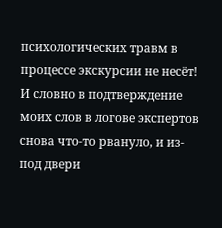психологических травм в процессе экскурсии не несёт!
И словно в подтверждение моих слов в логове экспертов снова что-то рвануло, и из-под двери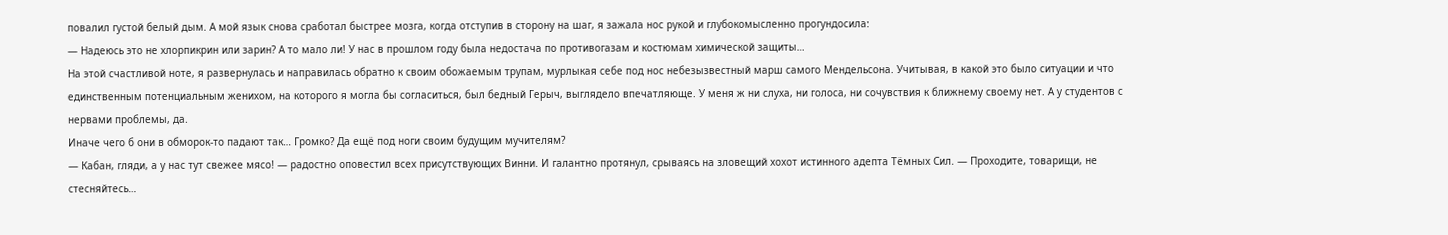повалил густой белый дым. А мой язык снова сработал быстрее мозга, когда отступив в сторону на шаг, я зажала нос рукой и глубокомысленно прогундосила:
— Надеюсь это не хлорпикрин или зарин? А то мало ли! У нас в прошлом году была недостача по противогазам и костюмам химической защиты…
На этой счастливой ноте, я развернулась и направилась обратно к своим обожаемым трупам, мурлыкая себе под нос небезызвестный марш самого Мендельсона. Учитывая, в какой это было ситуации и что единственным потенциальным женихом, на которого я могла бы согласиться, был бедный Герыч, выглядело впечатляюще. У меня ж ни слуха, ни голоса, ни сочувствия к ближнему своему нет. А у студентов с нервами проблемы, да.
Иначе чего б они в обморок-то падают так… Громко? Да ещё под ноги своим будущим мучителям?
— Кабан, гляди, а у нас тут свежее мясо! — радостно оповестил всех присутствующих Винни. И галантно протянул, срываясь на зловещий хохот истинного адепта Тёмных Сил. — Проходите, товарищи, не стесняйтесь…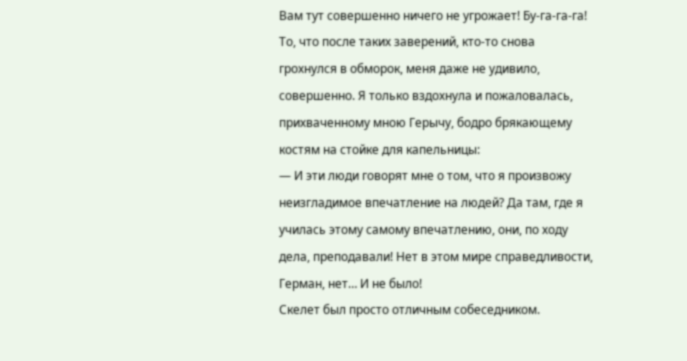Вам тут совершенно ничего не угрожает! Бу-га-га-га!
То, что после таких заверений, кто-то снова грохнулся в обморок, меня даже не удивило, совершенно. Я только вздохнула и пожаловалась, прихваченному мною Герычу, бодро брякающему костям на стойке для капельницы:
— И эти люди говорят мне о том, что я произвожу неизгладимое впечатление на людей? Да там, где я училась этому самому впечатлению, они, по ходу дела, преподавали! Нет в этом мире справедливости, Герман, нет… И не было!
Скелет был просто отличным собеседником.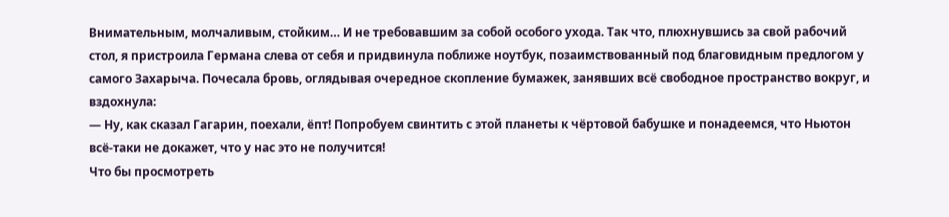Внимательным, молчаливым, стойким… И не требовавшим за собой особого ухода. Так что, плюхнувшись за свой рабочий стол, я пристроила Германа слева от себя и придвинула поближе ноутбук, позаимствованный под благовидным предлогом у самого Захарыча. Почесала бровь, оглядывая очередное скопление бумажек, занявших всё свободное пространство вокруг, и вздохнула:
— Ну, как сказал Гагарин, поехали, ёпт! Попробуем свинтить с этой планеты к чёртовой бабушке и понадеемся, что Ньютон всё-таки не докажет, что у нас это не получится!
Что бы просмотреть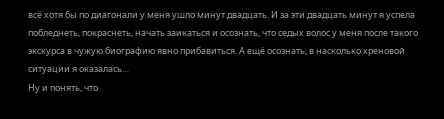всё хотя бы по диагонали у меня ушло минут двадцать. И за эти двадцать минут я успела побледнеть, покраснеть, начать заикаться и осознать, что седых волос у меня после такого экскурса в чужую биографию явно прибавиться. А ещё осознать, в насколько хреновой ситуации я оказалась…
Ну и понять, что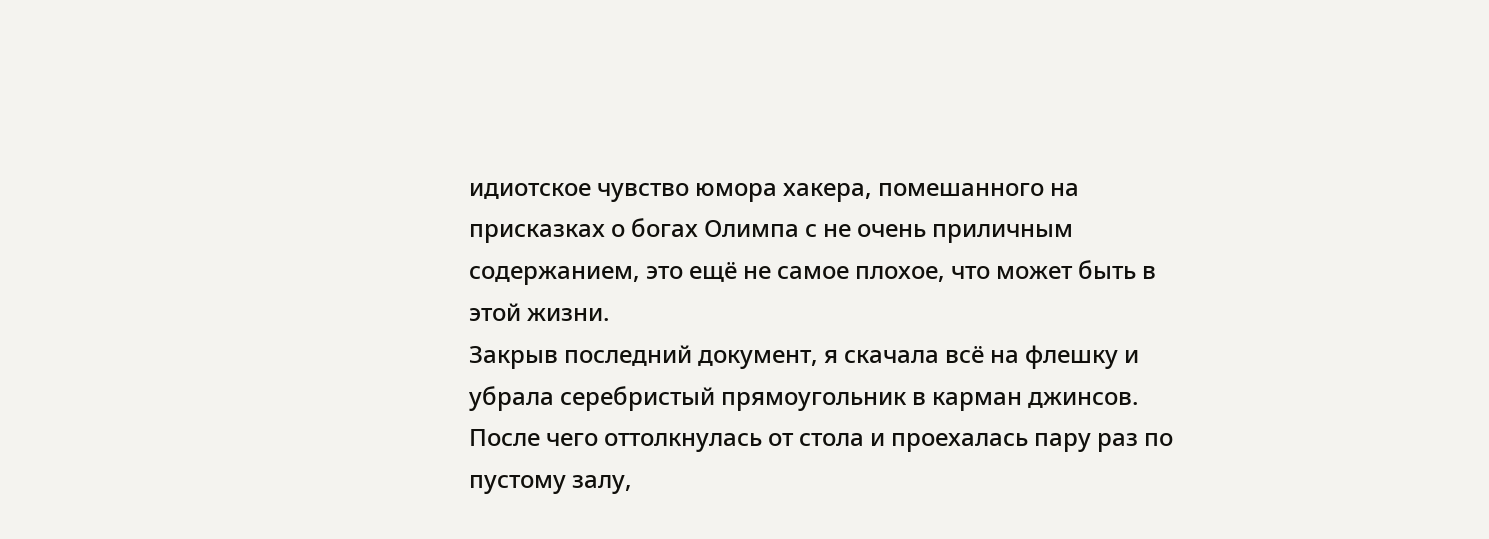идиотское чувство юмора хакера, помешанного на присказках о богах Олимпа с не очень приличным содержанием, это ещё не самое плохое, что может быть в этой жизни.
Закрыв последний документ, я скачала всё на флешку и убрала серебристый прямоугольник в карман джинсов. После чего оттолкнулась от стола и проехалась пару раз по пустому залу,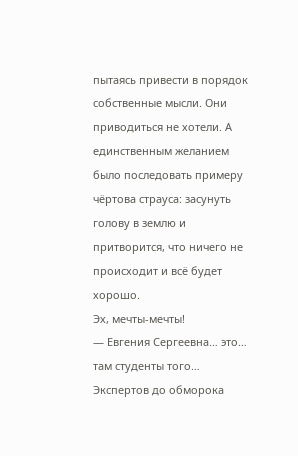пытаясь привести в порядок собственные мысли. Они приводиться не хотели. А единственным желанием было последовать примеру чёртова страуса: засунуть голову в землю и притворится, что ничего не происходит и всё будет хорошо.
Эх, мечты-мечты!
— Евгения Сергеевна… это… там студенты того… Экспертов до обморока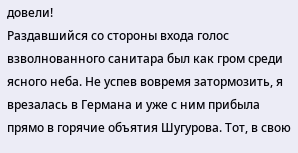довели!
Раздавшийся со стороны входа голос взволнованного санитара был как гром среди ясного неба. Не успев вовремя затормозить, я врезалась в Германа и уже с ним прибыла прямо в горячие объятия Шугурова. Тот, в свою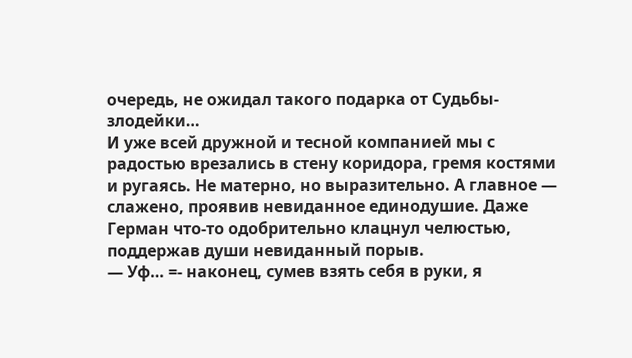очередь, не ожидал такого подарка от Судьбы-злодейки…
И уже всей дружной и тесной компанией мы с радостью врезались в стену коридора, гремя костями и ругаясь. Не матерно, но выразительно. А главное — слажено, проявив невиданное единодушие. Даже Герман что-то одобрительно клацнул челюстью, поддержав души невиданный порыв.
— Уф… =- наконец, сумев взять себя в руки, я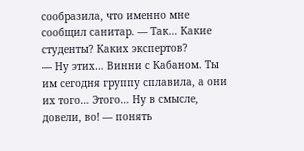сообразила, что именно мне сообщил санитар. — Так… Какие студенты? Каких экспертов?
— Ну этих… Винни с Кабаном. Ты им сегодня группу сплавила, а они их того… Этого… Ну в смысле, довели, во! — понять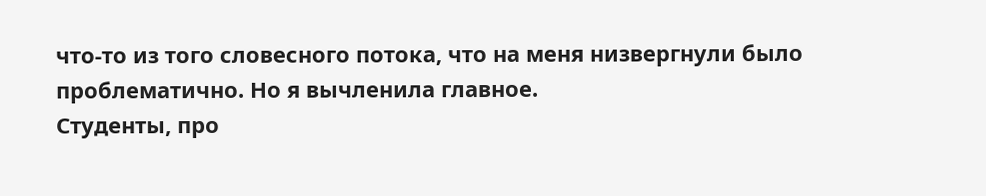что-то из того словесного потока, что на меня низвергнули было проблематично. Но я вычленила главное.
Студенты, про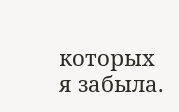которых я забыла.